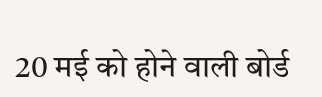20 मई को होने वाली बोर्ड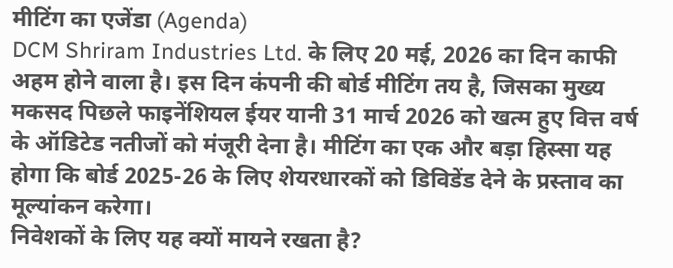मीटिंग का एजेंडा (Agenda)
DCM Shriram Industries Ltd. के लिए 20 मई, 2026 का दिन काफी अहम होने वाला है। इस दिन कंपनी की बोर्ड मीटिंग तय है, जिसका मुख्य मकसद पिछले फाइनेंशियल ईयर यानी 31 मार्च 2026 को खत्म हुए वित्त वर्ष के ऑडिटेड नतीजों को मंजूरी देना है। मीटिंग का एक और बड़ा हिस्सा यह होगा कि बोर्ड 2025-26 के लिए शेयरधारकों को डिविडेंड देने के प्रस्ताव का मूल्यांकन करेगा।
निवेशकों के लिए यह क्यों मायने रखता है?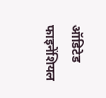ऑडिटेड फाइनेंशियल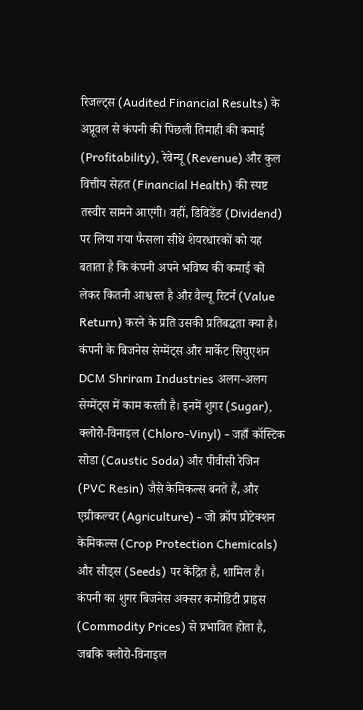रिजल्ट्स (Audited Financial Results) के अप्रूवल से कंपनी की पिछली तिमाही की कमाई (Profitability), रेवेन्यू (Revenue) और कुल वित्तीय सेहत (Financial Health) की स्पष्ट तस्वीर सामने आएगी। वहीं, डिविडेंड (Dividend) पर लिया गया फैसला सीधे शेयरधारकों को यह बताता है कि कंपनी अपने भविष्य की कमाई को लेकर कितनी आश्वस्त है और वैल्यू रिटर्न (Value Return) करने के प्रति उसकी प्रतिबद्धता क्या है।
कंपनी के बिजनेस सेग्मेंट्स और मार्केट सिचुएशन
DCM Shriram Industries अलग-अलग सेग्मेंट्स में काम करती है। इनमें शुगर (Sugar), क्लोरो-विनाइल (Chloro-Vinyl) - जहाँ कॉस्टिक सोडा (Caustic Soda) और पीवीसी रेजिन (PVC Resin) जैसे केमिकल्स बनते हैं, और एग्रीकल्चर (Agriculture) - जो क्रॉप प्रोटेक्शन केमिकल्स (Crop Protection Chemicals) और सीड्स (Seeds) पर केंद्रित है, शामिल हैं। कंपनी का शुगर बिजनेस अक्सर कमोडिटी प्राइस (Commodity Prices) से प्रभावित होता है, जबकि क्लोरो-विनाइल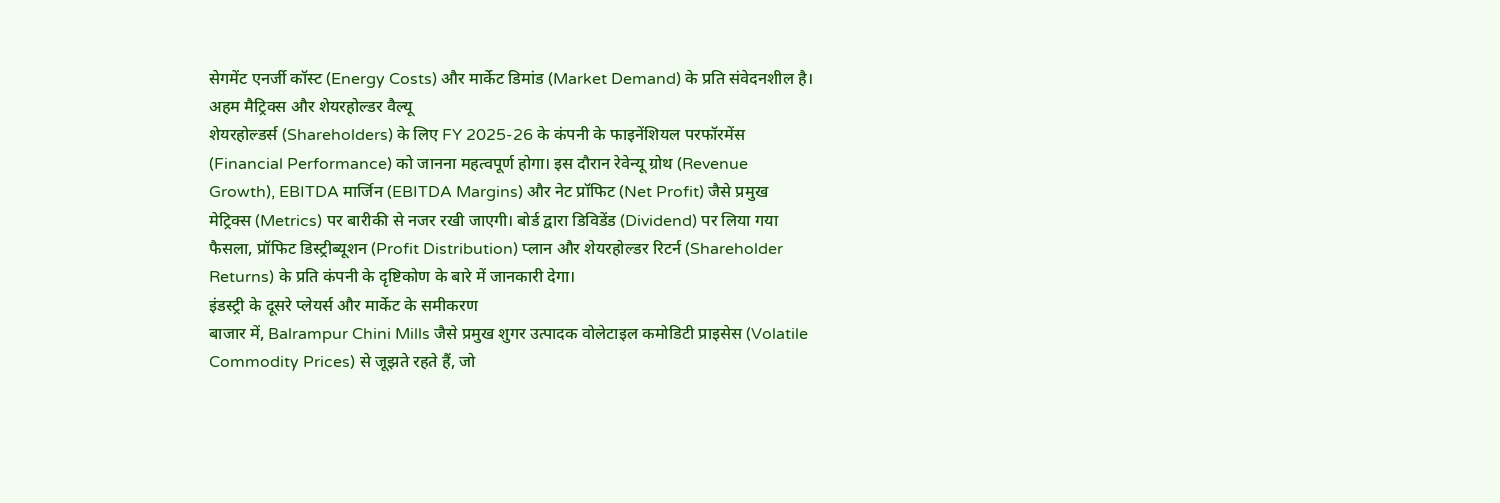सेगमेंट एनर्जी कॉस्ट (Energy Costs) और मार्केट डिमांड (Market Demand) के प्रति संवेदनशील है।
अहम मैट्रिक्स और शेयरहोल्डर वैल्यू
शेयरहोल्डर्स (Shareholders) के लिए FY 2025-26 के कंपनी के फाइनेंशियल परफॉरमेंस (Financial Performance) को जानना महत्वपूर्ण होगा। इस दौरान रेवेन्यू ग्रोथ (Revenue Growth), EBITDA मार्जिन (EBITDA Margins) और नेट प्रॉफिट (Net Profit) जैसे प्रमुख मेट्रिक्स (Metrics) पर बारीकी से नजर रखी जाएगी। बोर्ड द्वारा डिविडेंड (Dividend) पर लिया गया फैसला, प्रॉफिट डिस्ट्रीब्यूशन (Profit Distribution) प्लान और शेयरहोल्डर रिटर्न (Shareholder Returns) के प्रति कंपनी के दृष्टिकोण के बारे में जानकारी देगा।
इंडस्ट्री के दूसरे प्लेयर्स और मार्केट के समीकरण
बाजार में, Balrampur Chini Mills जैसे प्रमुख शुगर उत्पादक वोलेटाइल कमोडिटी प्राइसेस (Volatile Commodity Prices) से जूझते रहते हैं, जो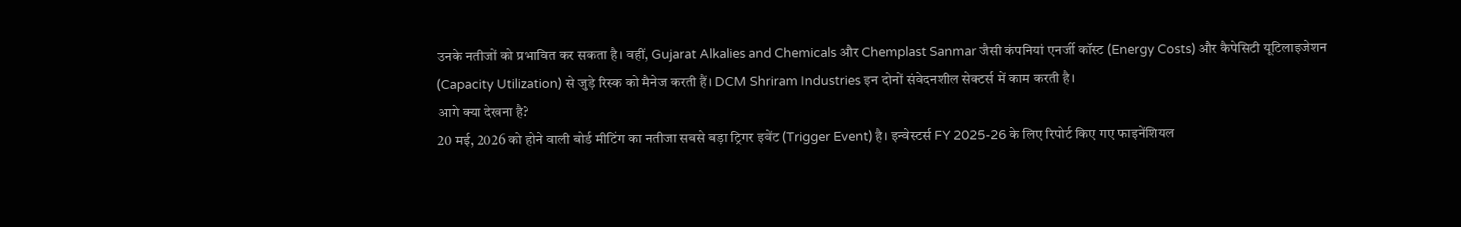उनके नतीजों को प्रभावित कर सकता है। वहीं, Gujarat Alkalies and Chemicals और Chemplast Sanmar जैसी कंपनियां एनर्जी कॉस्ट (Energy Costs) और कैपेसिटी यूटिलाइजेशन (Capacity Utilization) से जुड़े रिस्क को मैनेज करती हैं। DCM Shriram Industries इन दोनों संवेदनशील सेक्टर्स में काम करती है।
आगे क्या देखना है?
20 मई, 2026 को होने वाली बोर्ड मीटिंग का नतीजा सबसे बड़ा ट्रिगर इवेंट (Trigger Event) है। इन्वेस्टर्स FY 2025-26 के लिए रिपोर्ट किए गए फाइनेंशियल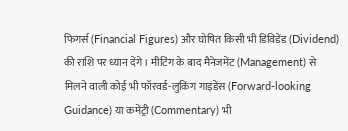फिगर्स (Financial Figures) और घोषित किसी भी डिविडेंड (Dividend) की राशि पर ध्यान देंगे। मीटिंग के बाद मैनेजमेंट (Management) से मिलने वाली कोई भी फॉरवर्ड-लुकिंग गाइडेंस (Forward-looking Guidance) या कमेंट्री (Commentary) भी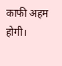काफी अहम होगी।